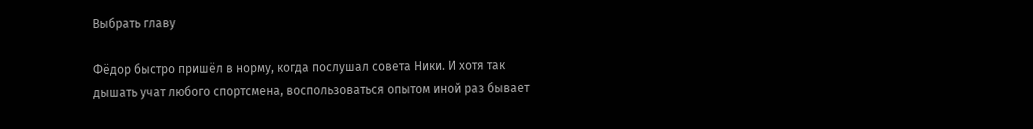Выбрать главу

Фёдор быстро пришёл в норму, когда послушал совета Ники. И хотя так дышать учат любого спортсмена, воспользоваться опытом иной раз бывает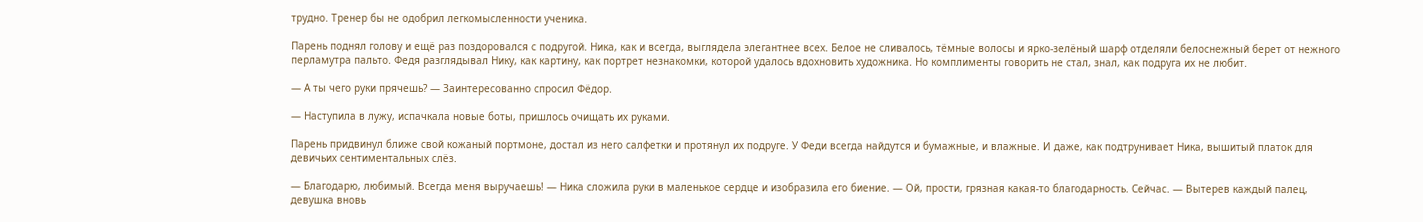трудно. Тренер бы не одобрил легкомысленности ученика.

Парень поднял голову и ещё раз поздоровался с подругой. Ника, как и всегда, выглядела элегантнее всех. Белое не сливалось, тёмные волосы и ярко-зелёный шарф отделяли белоснежный берет от нежного перламутра пальто. Федя разглядывал Нику, как картину, как портрет незнакомки, которой удалось вдохновить художника. Но комплименты говорить не стал, знал, как подруга их не любит.

— А ты чего руки прячешь? — Заинтересованно спросил Фёдор.

— Наступила в лужу, испачкала новые боты, пришлось очищать их руками.

Парень придвинул ближе свой кожаный портмоне, достал из него салфетки и протянул их подруге. У Феди всегда найдутся и бумажные, и влажные. И даже, как подтрунивает Ника, вышитый платок для девичьих сентиментальных слёз.

— Благодарю, любимый. Всегда меня выручаешь! — Ника сложила руки в маленькое сердце и изобразила его биение. — Ой, прости, грязная какая-то благодарность. Сейчас. — Вытерев каждый палец, девушка вновь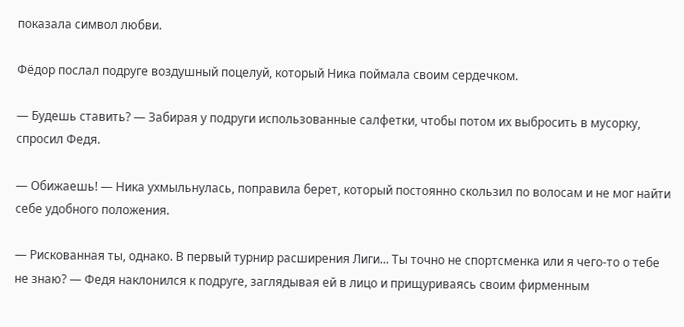показала символ любви.

Фёдор послал подруге воздушный поцелуй, который Ника поймала своим сердечком.

— Будешь ставить? — Забирая у подруги использованные салфетки, чтобы потом их выбросить в мусорку, спросил Федя.

— Обижаешь! — Ника ухмыльнулась, поправила берет, который постоянно скользил по волосам и не мог найти себе удобного положения.

— Рискованная ты, однако. В первый турнир расширения Лиги... Ты точно не спортсменка или я чего-то о тебе не знаю? — Федя наклонился к подруге, заглядывая ей в лицо и прищуриваясь своим фирменным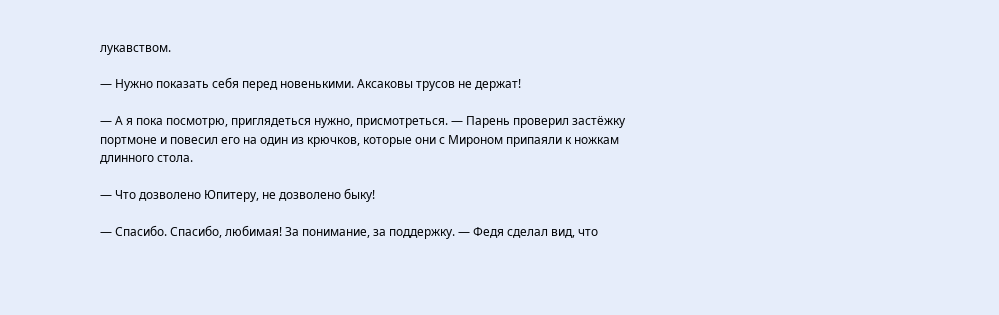лукавством.

— Нужно показать себя перед новенькими. Аксаковы трусов не держат!

— А я пока посмотрю, приглядеться нужно, присмотреться. — Парень проверил застёжку портмоне и повесил его на один из крючков, которые они с Мироном припаяли к ножкам длинного стола.

— Что дозволено Юпитеру, не дозволено быку!

— Спасибо. Спасибо, любимая! За понимание, за поддержку. — Федя сделал вид, что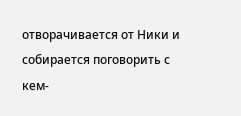отворачивается от Ники и собирается поговорить с кем-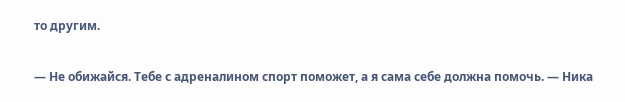то другим.

— Не обижайся. Тебе с адреналином спорт поможет, а я сама себе должна помочь. — Ника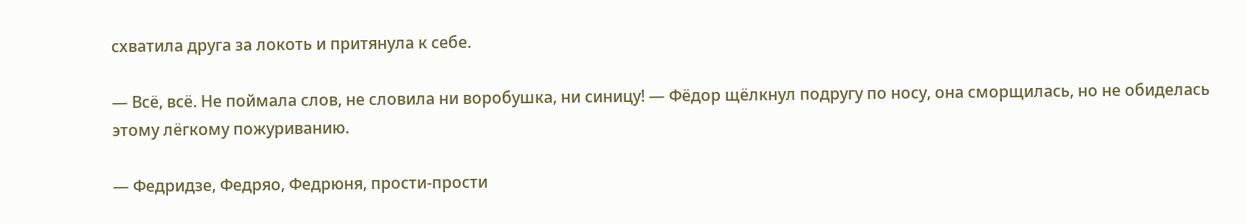схватила друга за локоть и притянула к себе.

— Всё, всё. Не поймала слов, не словила ни воробушка, ни синицу! — Фёдор щёлкнул подругу по носу, она сморщилась, но не обиделась этому лёгкому пожуриванию.

— Федридзе, Федряо, Федрюня, прости-прости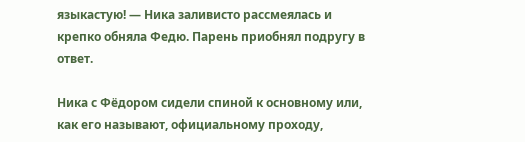языкастую! — Ника заливисто рассмеялась и крепко обняла Федю. Парень приобнял подругу в ответ.

Ника с Фёдором сидели спиной к основному или, как его называют, официальному проходу,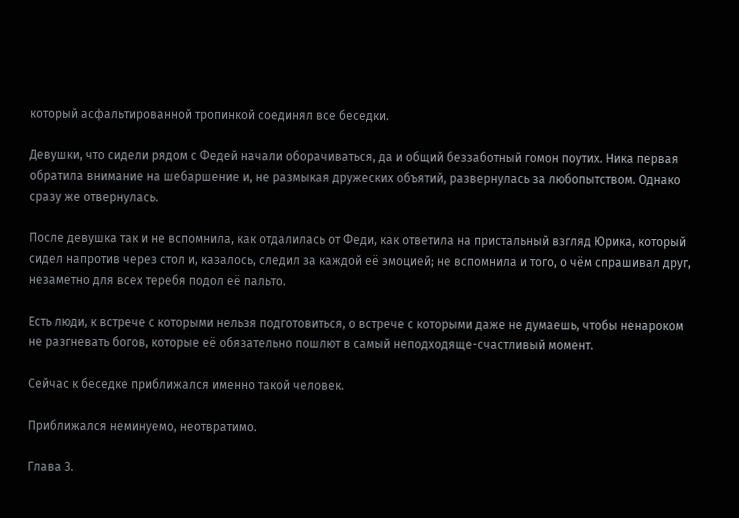который асфальтированной тропинкой соединял все беседки.

Девушки, что сидели рядом с Федей начали оборачиваться, да и общий беззаботный гомон поутих. Ника первая обратила внимание на шебаршение и, не размыкая дружеских объятий, развернулась за любопытством. Однако сразу же отвернулась.

После девушка так и не вспомнила, как отдалилась от Феди, как ответила на пристальный взгляд Юрика, который сидел напротив через стол и, казалось, следил за каждой её эмоцией; не вспомнила и того, о чём спрашивал друг, незаметно для всех теребя подол её пальто.

Есть люди, к встрече с которыми нельзя подготовиться, о встрече с которыми даже не думаешь, чтобы ненароком не разгневать богов, которые её обязательно пошлют в самый неподходяще-счастливый момент.

Сейчас к беседке приближался именно такой человек.

Приближался неминуемо, неотвратимо.

Глава 3.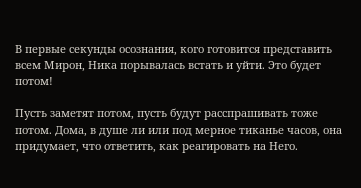В первые секунды осознания, кого готовится представить всем Мирон, Ника порывалась встать и уйти. Это будет потом!

Пусть заметят потом, пусть будут расспрашивать тоже потом. Дома, в душе ли или под мерное тиканье часов, она придумает, что ответить, как реагировать на Него.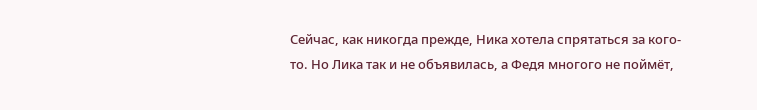Сейчас, как никогда прежде, Ника хотела спрятаться за кого-то. Но Лика так и не объявилась, а Федя многого не поймёт,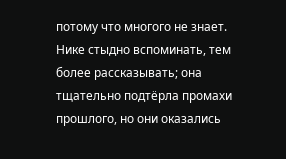потому что многого не знает. Нике стыдно вспоминать, тем более рассказывать; она тщательно подтёрла промахи прошлого, но они оказались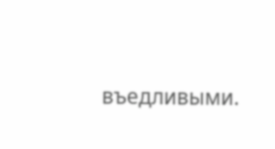въедливыми.